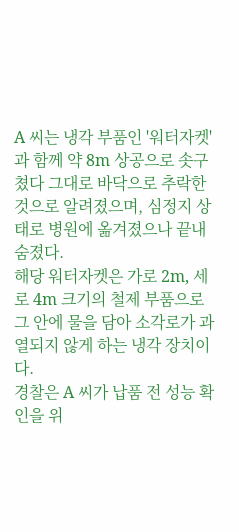A 씨는 냉각 부품인 '워터자켓'과 함께 약 8m 상공으로 솟구쳤다 그대로 바닥으로 추락한 것으로 알려졌으며, 심정지 상태로 병원에 옮겨졌으나 끝내 숨졌다.
해당 워터자켓은 가로 2m, 세로 4m 크기의 철제 부품으로 그 안에 물을 담아 소각로가 과열되지 않게 하는 냉각 장치이다.
경찰은 A 씨가 납품 전 성능 확인을 위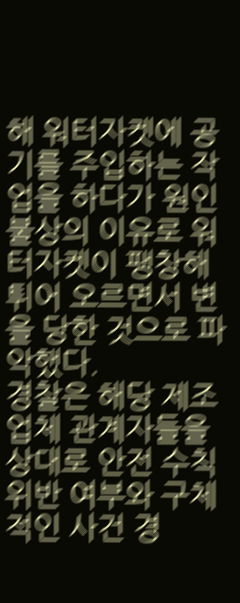해 워터자켓에 공기를 주입하는 작업을 하다가 원인불상의 이유로 워터자켓이 팽창해 튀어 오르면서 변을 당한 것으로 파악했다.
경찰은 해당 제조업체 관계자들을 상대로 안전 수칙 위반 여부와 구체적인 사건 경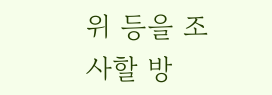위 등을 조사할 방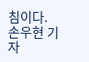침이다.
손우현 기자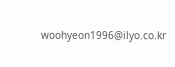woohyeon1996@ilyo.co.kr